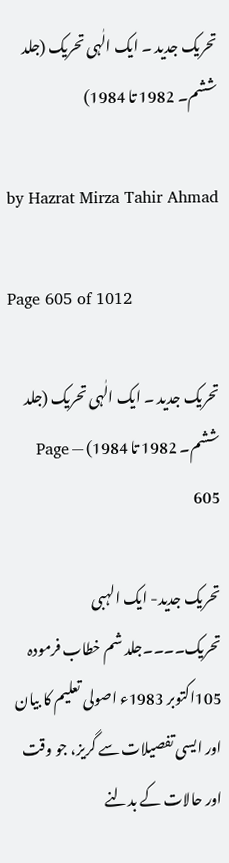تحریک جدید ۔ ایک الٰہی تحریک (جلد ششم۔ 1982 تا 1984)

by Hazrat Mirza Tahir Ahmad

Page 605 of 1012

تحریک جدید ۔ ایک الٰہی تحریک (جلد ششم۔ 1982 تا 1984) — Page 605

تحریک جدید- ایک الہبی تحریک۔۔۔۔جلد شم خطاب فرمودہ 105اکتوبر 1983ء اصولی تعلیم کا بیان اور ایسی تفصیلات سے گریز، جو وقت اور حالات کے بدلنے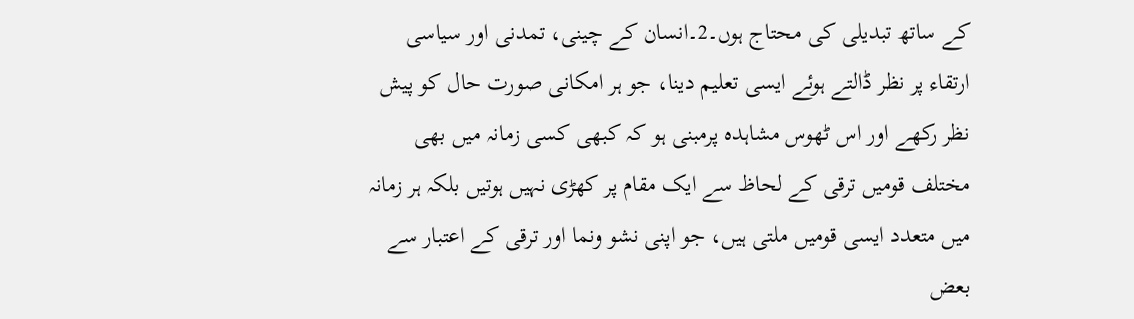کے ساتھ تبدیلی کی محتاج ہوں۔2۔انسان کے چینی، تمدنی اور سیاسی ارتقاء پر نظر ڈالتے ہوئے ایسی تعلیم دینا، جو ہر امکانی صورت حال کو پیش نظر رکھے اور اس ٹھوس مشاہدہ پرمبنی ہو کہ کبھی کسی زمانہ میں بھی مختلف قومیں ترقی کے لحاظ سے ایک مقام پر کھڑی نہیں ہوتیں بلکہ ہر زمانہ میں متعدد ایسی قومیں ملتی ہیں، جو اپنی نشو ونما اور ترقی کے اعتبار سے بعض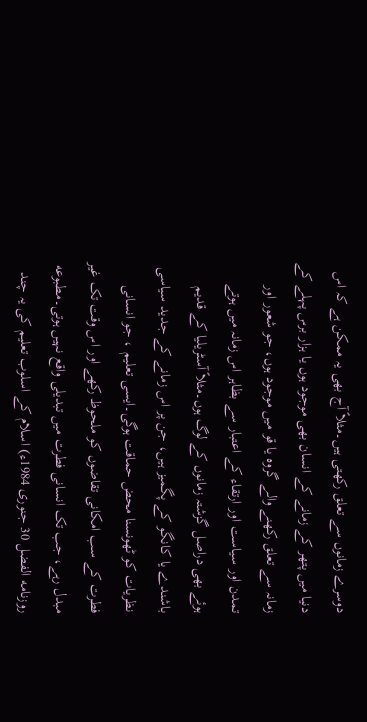دوسرے زمانوں سے تعلق رکھتی ہیں۔مثلاً آج بھی یہ ممکن ہے کہ اس دنیا میں پتھر کے زمانے کے انسان بھی موجود ہوں یا ہزار برس پہلے کے زمانہ سے تعلق رکھنے والے گروہ یا قو میں موجود ہوں، جو شعور اور تمدن اور سیاست اور ارتقاء کے اعتبار سے بظاہر اس زمانہ میں ہوتے ہوئے بھی دراصل گزشتہ زمانوں کے لوگ ہوں۔مثلاً آسٹریلیا کے قدیم باشندے یا کانگو کے پگمیز ہیں، جن پر اس زمانے کے جدید سیاسی نظریات کو ٹھونسنا محض حماقت ہوگی۔ایسی تعلیم ، جو انسانی فطرت کے سب امکانی تقاضوں کو ملحوظ رکھے اور اس وقت تک غیر مبدل رہے، جب تک انسانی فطرت میں تبدیلی واقع نہیں ہوتی۔مطبوعه روزنامه الفضل 30 جنوری 1984ء) اسلام کے اسلوب تعلیم کی یہ چند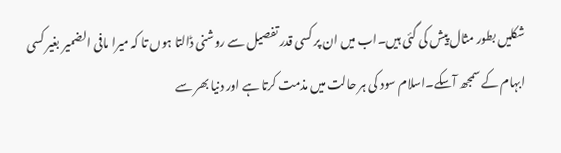شکلیں بطور مثال پیش کی گئی ہیں۔اب میں ان پر کسی قدر تفصیل سے روشنی ڈالتا ہوں تا کہ میرا مافی الضمیر بغیر کسی ابہام کے سمجھ آسکے۔اسلام سود کی ہر حالت میں مذمت کرتا ہے اور دنیا بھر سے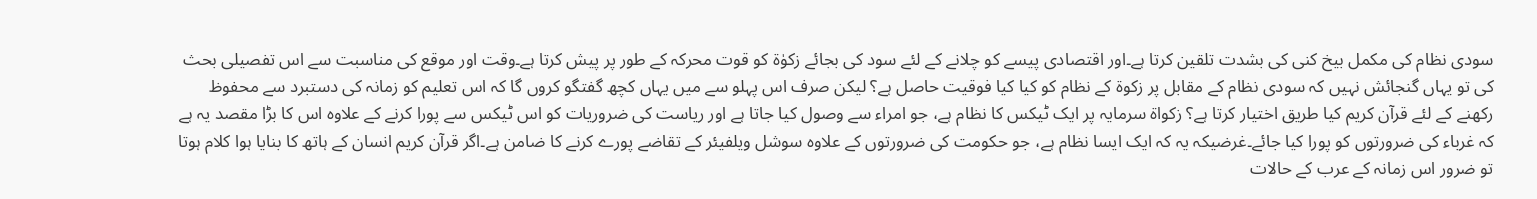سودی نظام کی مکمل بیخ کنی کی بشدت تلقین کرتا ہے۔اور اقتصادی پیسے کو چلانے کے لئے سود کی بجائے زکوٰۃ کو قوت محرکہ کے طور پر پیش کرتا ہے۔وقت اور موقع کی مناسبت سے اس تفصیلی بحث کی تو یہاں گنجائش نہیں کہ سودی نظام کے مقابل پر زکوۃ کے نظام کو کیا کیا فوقیت حاصل ہے؟ لیکن صرف اس پہلو سے میں یہاں کچھ گفتگو کروں گا کہ اس تعلیم کو زمانہ کی دستبرد سے محفوظ رکھنے کے لئے قرآن کریم کیا طریق اختیار کرتا ہے؟ زکواۃ سرمایہ پر ایک ٹیکس کا نظام ہے، جو امراء سے وصول کیا جاتا ہے اور ریاست کی ضروریات کو اس ٹیکس سے پورا کرنے کے علاوہ اس کا بڑا مقصد یہ ہے کہ غرباء کی ضرورتوں کو پورا کیا جائے۔غرضیکہ یہ کہ ایک ایسا نظام ہے، جو حکومت کی ضرورتوں کے علاوہ سوشل ویلفیئر کے تقاضے پورے کرنے کا ضامن ہے۔اگر قرآن کریم انسان کے ہاتھ کا بنایا ہوا کلام ہوتا تو ضرور اس زمانہ کے عرب کے حالات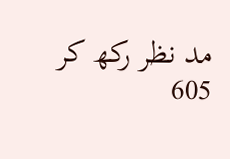مد نظر رکھ کر 605